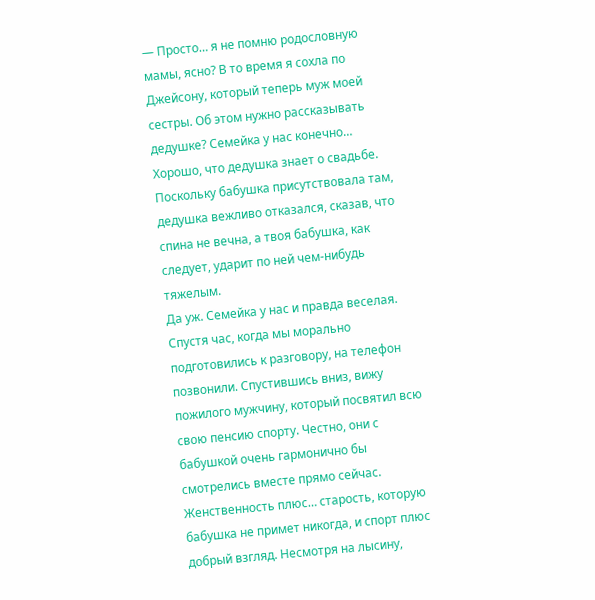— Просто… я не помню родословную мамы, ясно? В то время я сохла по Джейсону, который теперь муж моей сестры. Об этом нужно рассказывать дедушке? Семейка у нас конечно…
Хорошо, что дедушка знает о свадьбе. Поскольку бабушка присутствовала там, дедушка вежливо отказался, сказав, что спина не вечна, а твоя бабушка, как следует, ударит по ней чем-нибудь тяжелым.
Да уж. Семейка у нас и правда веселая.
Спустя час, когда мы морально подготовились к разговору, на телефон позвонили. Спустившись вниз, вижу пожилого мужчину, который посвятил всю свою пенсию спорту. Честно, они с бабушкой очень гармонично бы смотрелись вместе прямо сейчас. Женственность плюс… старость, которую бабушка не примет никогда, и спорт плюс добрый взгляд. Несмотря на лысину,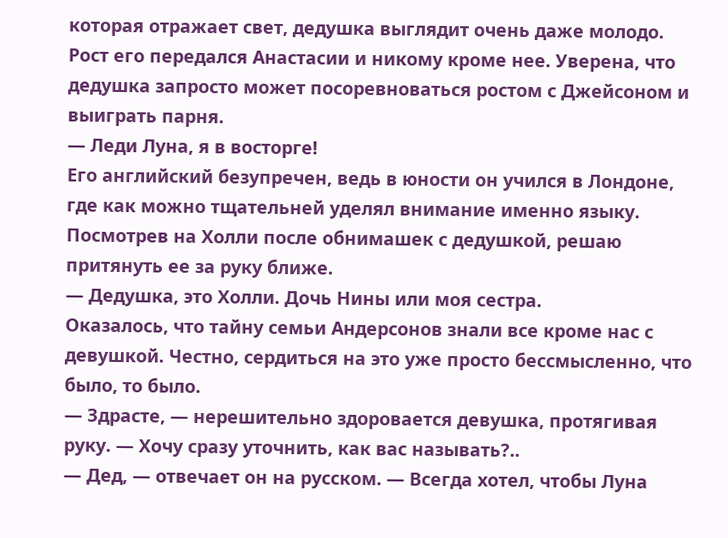которая отражает свет, дедушка выглядит очень даже молодо. Рост его передался Анастасии и никому кроме нее. Уверена, что дедушка запросто может посоревноваться ростом с Джейсоном и выиграть парня.
— Леди Луна, я в восторге!
Его английский безупречен, ведь в юности он учился в Лондоне, где как можно тщательней уделял внимание именно языку.
Посмотрев на Холли после обнимашек с дедушкой, решаю притянуть ее за руку ближе.
— Дедушка, это Холли. Дочь Нины или моя сестра.
Оказалось, что тайну семьи Андерсонов знали все кроме нас с девушкой. Честно, сердиться на это уже просто бессмысленно, что было, то было.
— Здрасте, — нерешительно здоровается девушка, протягивая руку. — Хочу сразу уточнить, как вас называть?..
— Дед, — отвечает он на русском. — Всегда хотел, чтобы Луна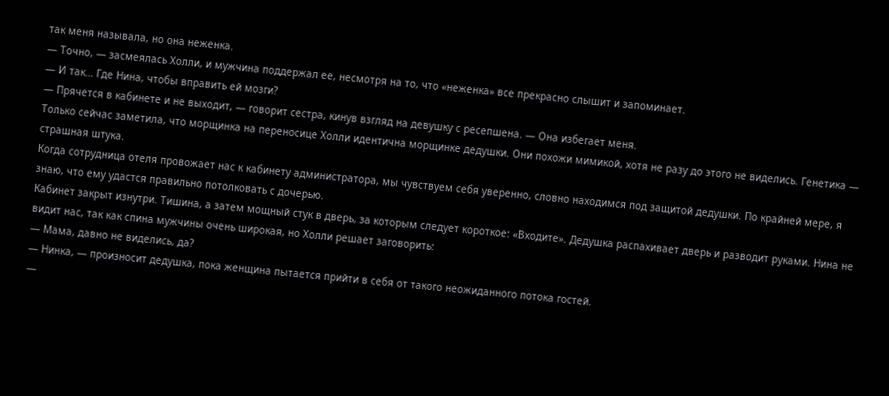так меня называла, но она неженка.
— Точно, — засмеялась Холли, и мужчина поддержал ее, несмотря на то, что «неженка» все прекрасно слышит и запоминает.
— И так… Где Нина, чтобы вправить ей мозги?
— Прячется в кабинете и не выходит, — говорит сестра, кинув взгляд на девушку с ресепшена. — Она избегает меня.
Только сейчас заметила, что морщинка на переносице Холли идентична морщинке дедушки. Они похожи мимикой, хотя не разу до этого не виделись. Генетика — страшная штука.
Когда сотрудница отеля провожает нас к кабинету администратора, мы чувствуем себя уверенно, словно находимся под защитой дедушки. По крайней мере, я знаю, что ему удастся правильно потолковать с дочерью.
Кабинет закрыт изнутри. Тишина, а затем мощный стук в дверь, за которым следует короткое: «Входите». Дедушка распахивает дверь и разводит руками. Нина не видит нас, так как спина мужчины очень широкая, но Холли решает заговорить:
— Мама, давно не виделись, да?
— Нинка, — произносит дедушка, пока женщина пытается прийти в себя от такого неожиданного потока гостей.
—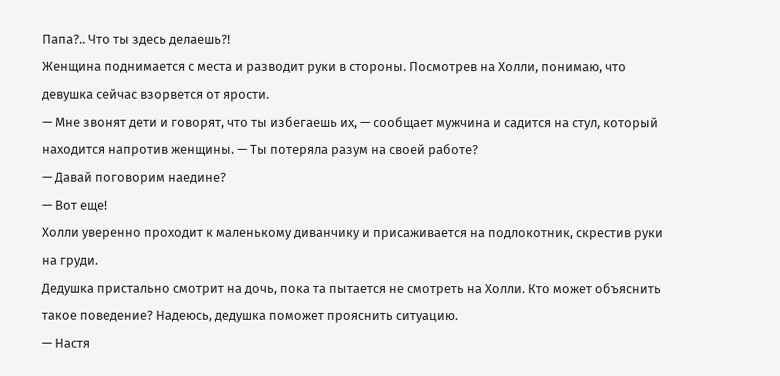Папа?.. Что ты здесь делаешь?!
Женщина поднимается с места и разводит руки в стороны. Посмотрев на Холли, понимаю, что девушка сейчас взорвется от ярости.
— Мне звонят дети и говорят, что ты избегаешь их, — сообщает мужчина и садится на стул, который находится напротив женщины. — Ты потеряла разум на своей работе?
— Давай поговорим наедине?
— Вот еще!
Холли уверенно проходит к маленькому диванчику и присаживается на подлокотник, скрестив руки на груди.
Дедушка пристально смотрит на дочь, пока та пытается не смотреть на Холли. Кто может объяснить такое поведение? Надеюсь, дедушка поможет прояснить ситуацию.
— Настя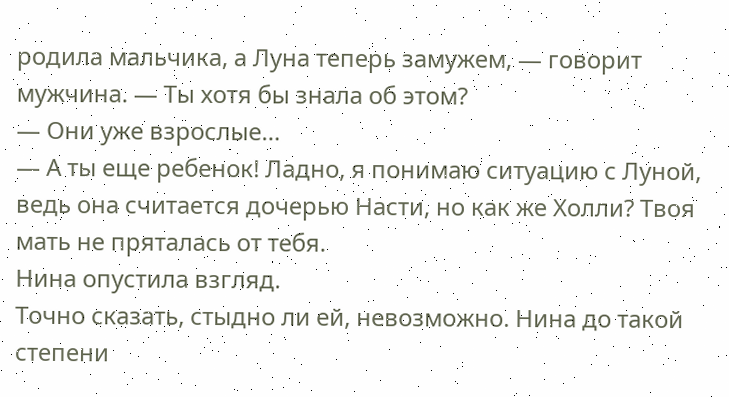родила мальчика, а Луна теперь замужем, — говорит мужчина. — Ты хотя бы знала об этом?
— Они уже взрослые…
— А ты еще ребенок! Ладно, я понимаю ситуацию с Луной, ведь она считается дочерью Насти, но как же Холли? Твоя мать не пряталась от тебя.
Нина опустила взгляд.
Точно сказать, стыдно ли ей, невозможно. Нина до такой степени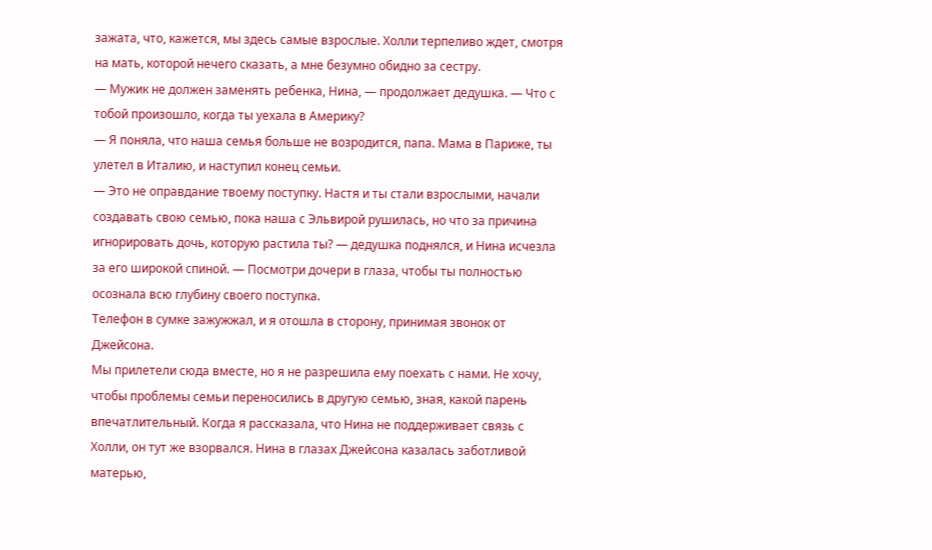зажата, что, кажется, мы здесь самые взрослые. Холли терпеливо ждет, смотря на мать, которой нечего сказать, а мне безумно обидно за сестру.
— Мужик не должен заменять ребенка, Нина, — продолжает дедушка. — Что с тобой произошло, когда ты уехала в Америку?
— Я поняла, что наша семья больше не возродится, папа. Мама в Париже, ты улетел в Италию, и наступил конец семьи.
— Это не оправдание твоему поступку. Настя и ты стали взрослыми, начали создавать свою семью, пока наша с Эльвирой рушилась, но что за причина игнорировать дочь, которую растила ты? — дедушка поднялся, и Нина исчезла за его широкой спиной. — Посмотри дочери в глаза, чтобы ты полностью осознала всю глубину своего поступка.
Телефон в сумке зажужжал, и я отошла в сторону, принимая звонок от Джейсона.
Мы прилетели сюда вместе, но я не разрешила ему поехать с нами. Не хочу, чтобы проблемы семьи переносились в другую семью, зная, какой парень впечатлительный. Когда я рассказала, что Нина не поддерживает связь с Холли, он тут же взорвался. Нина в глазах Джейсона казалась заботливой матерью,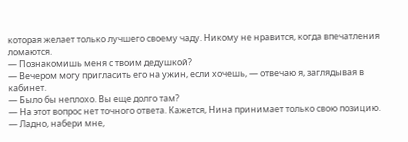которая желает только лучшего своему чаду. Никому не нравится, когда впечатления ломаются.
— Познакомишь меня с твоим дедушкой?
— Вечером могу пригласить его на ужин, если хочешь, — отвечаю я, заглядывая в кабинет.
— Было бы неплохо. Вы еще долго там?
— На этот вопрос нет точного ответа. Кажется, Нина принимает только свою позицию.
— Ладно, набери мне,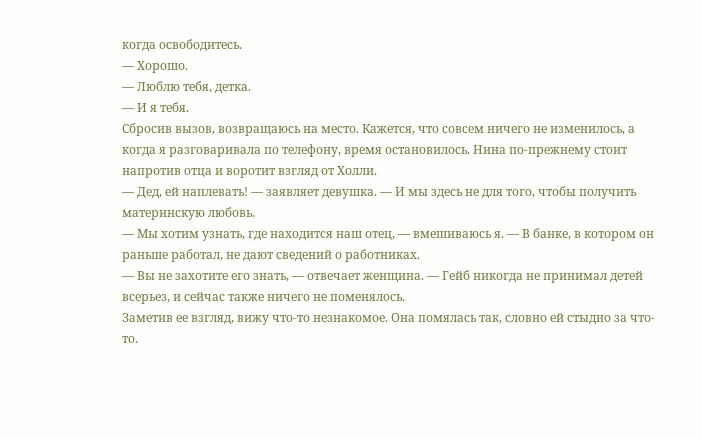когда освободитесь.
— Хорошо.
— Люблю тебя, детка.
— И я тебя.
Сбросив вызов, возвращаюсь на место. Кажется, что совсем ничего не изменилось, а когда я разговаривала по телефону, время остановилось. Нина по-прежнему стоит напротив отца и воротит взгляд от Холли.
— Дед, ей наплевать! — заявляет девушка. — И мы здесь не для того, чтобы получить материнскую любовь.
— Мы хотим узнать, где находится наш отец, — вмешиваюсь я. — В банке, в котором он раньше работал, не дают сведений о работниках.
— Вы не захотите его знать, — отвечает женщина. — Гейб никогда не принимал детей всерьез, и сейчас также ничего не поменялось.
Заметив ее взгляд, вижу что-то незнакомое. Она помялась так, словно ей стыдно за что-то.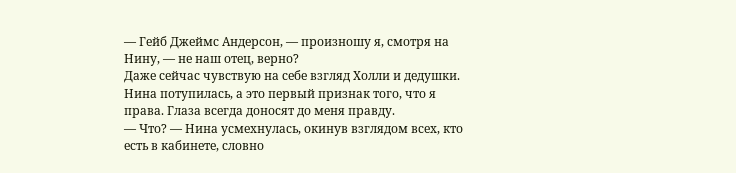— Гейб Джеймс Андерсон, — произношу я, смотря на Нину, — не наш отец, верно?
Даже сейчас чувствую на себе взгляд Холли и дедушки. Нина потупилась, а это первый признак того, что я права. Глаза всегда доносят до меня правду.
— Что? — Нина усмехнулась, окинув взглядом всех, кто есть в кабинете, словно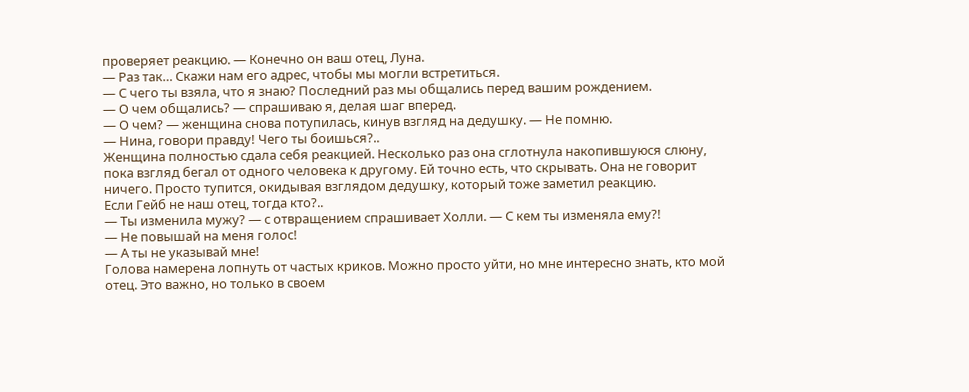проверяет реакцию. — Конечно он ваш отец, Луна.
— Раз так… Скажи нам его адрес, чтобы мы могли встретиться.
— С чего ты взяла, что я знаю? Последний раз мы общались перед вашим рождением.
— О чем общались? — спрашиваю я, делая шаг вперед.
— О чем? — женщина снова потупилась, кинув взгляд на дедушку. — Не помню.
— Нина, говори правду! Чего ты боишься?..
Женщина полностью сдала себя реакцией. Несколько раз она сглотнула накопившуюся слюну, пока взгляд бегал от одного человека к другому. Ей точно есть, что скрывать. Она не говорит ничего. Просто тупится, окидывая взглядом дедушку, который тоже заметил реакцию.
Если Гейб не наш отец, тогда кто?..
— Ты изменила мужу? — с отвращением спрашивает Холли. — С кем ты изменяла ему?!
— Не повышай на меня голос!
— А ты не указывай мне!
Голова намерена лопнуть от частых криков. Можно просто уйти, но мне интересно знать, кто мой отец. Это важно, но только в своем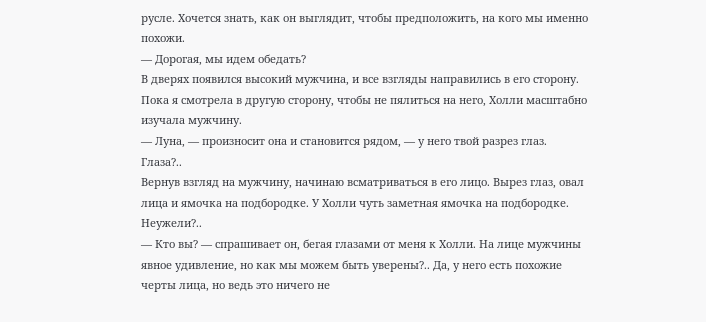русле. Хочется знать, как он выглядит, чтобы предположить, на кого мы именно похожи.
— Дорогая, мы идем обедать?
В дверях появился высокий мужчина, и все взгляды направились в его сторону. Пока я смотрела в другую сторону, чтобы не пялиться на него, Холли масштабно изучала мужчину.
— Луна, — произносит она и становится рядом, — у него твой разрез глаз.
Глаза?..
Вернув взгляд на мужчину, начинаю всматриваться в его лицо. Вырез глаз, овал лица и ямочка на подбородке. У Холли чуть заметная ямочка на подбородке. Неужели?..
— Кто вы? — спрашивает он, бегая глазами от меня к Холли. На лице мужчины явное удивление, но как мы можем быть уверены?.. Да, у него есть похожие черты лица, но ведь это ничего не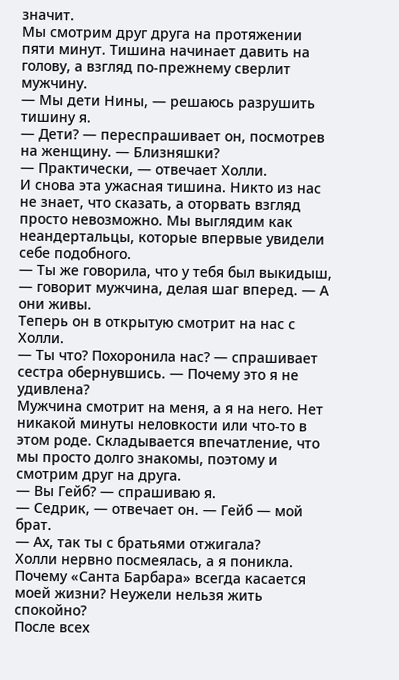значит.
Мы смотрим друг друга на протяжении пяти минут. Тишина начинает давить на голову, а взгляд по-прежнему сверлит мужчину.
— Мы дети Нины, — решаюсь разрушить тишину я.
— Дети? — переспрашивает он, посмотрев на женщину. — Близняшки?
— Практически, — отвечает Холли.
И снова эта ужасная тишина. Никто из нас не знает, что сказать, а оторвать взгляд просто невозможно. Мы выглядим как неандертальцы, которые впервые увидели себе подобного.
— Ты же говорила, что у тебя был выкидыш, — говорит мужчина, делая шаг вперед. — А они живы.
Теперь он в открытую смотрит на нас с Холли.
— Ты что? Похоронила нас? — спрашивает сестра обернувшись. — Почему это я не удивлена?
Мужчина смотрит на меня, а я на него. Нет никакой минуты неловкости или что-то в этом роде. Складывается впечатление, что мы просто долго знакомы, поэтому и смотрим друг на друга.
— Вы Гейб? — спрашиваю я.
— Седрик, — отвечает он. — Гейб — мой брат.
— Ах, так ты с братьями отжигала?
Холли нервно посмеялась, а я поникла.
Почему «Санта Барбара» всегда касается моей жизни? Неужели нельзя жить спокойно?
После всех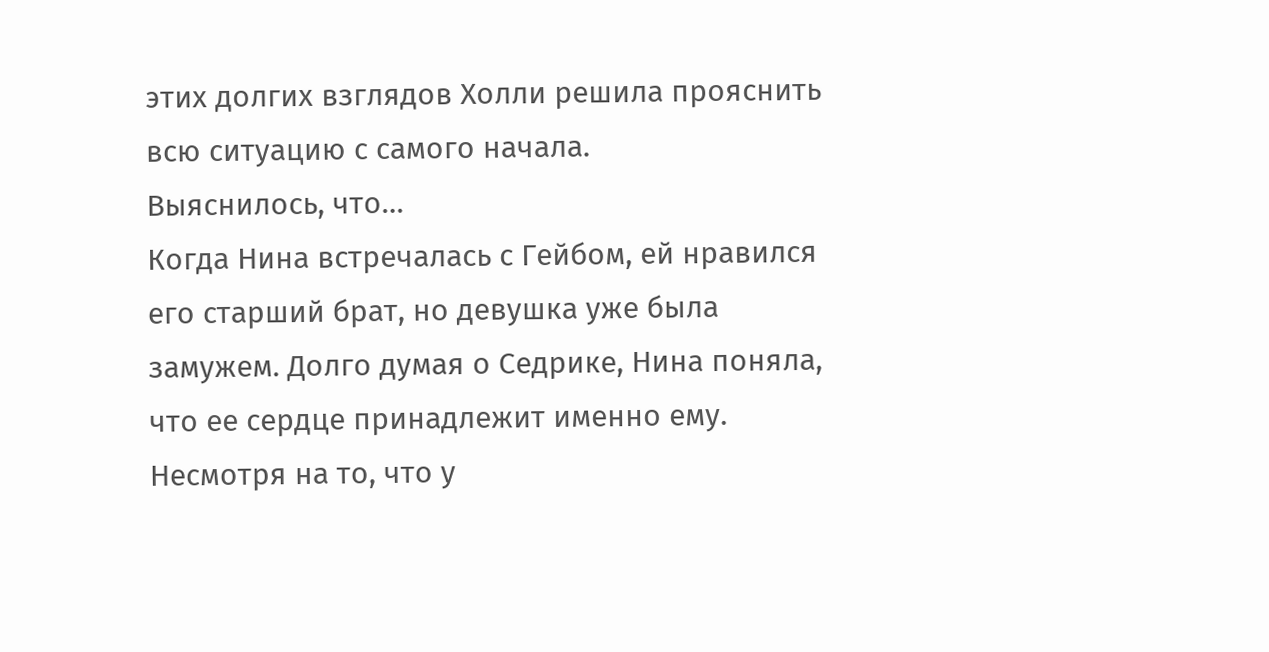этих долгих взглядов Холли решила прояснить всю ситуацию с самого начала.
Выяснилось, что…
Когда Нина встречалась с Гейбом, ей нравился его старший брат, но девушка уже была замужем. Долго думая о Седрике, Нина поняла, что ее сердце принадлежит именно ему. Несмотря на то, что у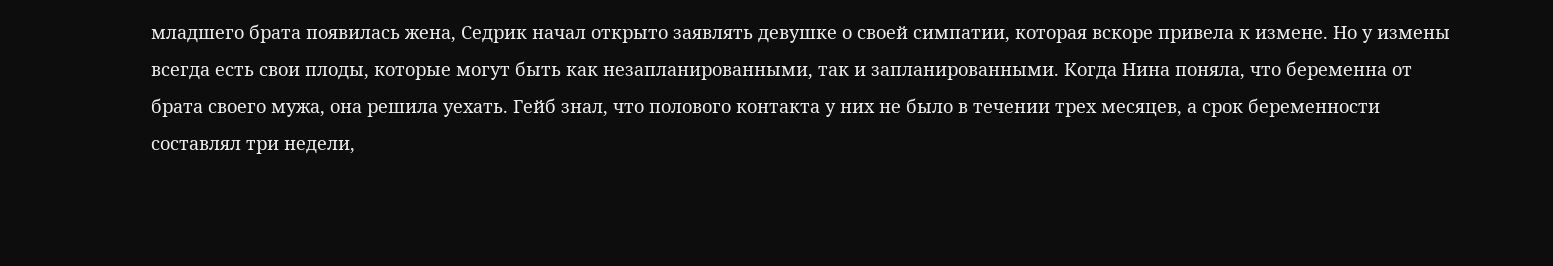младшего брата появилась жена, Седрик начал открыто заявлять девушке о своей симпатии, которая вскоре привела к измене. Но у измены всегда есть свои плоды, которые могут быть как незапланированными, так и запланированными. Когда Нина поняла, что беременна от брата своего мужа, она решила уехать. Гейб знал, что полового контакта у них не было в течении трех месяцев, а срок беременности составлял три недели,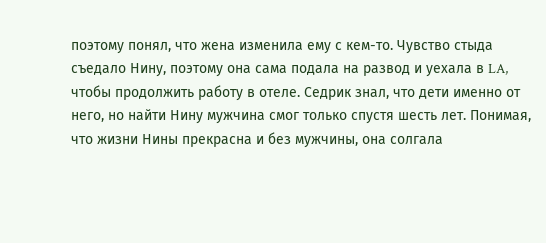поэтому понял, что жена изменила ему с кем-то. Чувство стыда съедало Нину, поэтому она сама подала на развод и уехала в LA, чтобы продолжить работу в отеле. Седрик знал, что дети именно от него, но найти Нину мужчина смог только спустя шесть лет. Понимая, что жизни Нины прекрасна и без мужчины, она солгала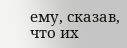ему, сказав, что их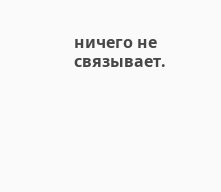ничего не связывает.